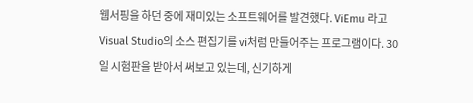웹서핑을 하던 중에 재미있는 소프트웨어를 발견했다. ViEmu 라고 Visual Studio의 소스 편집기를 vi처럼 만들어주는 프로그램이다. 30일 시험판을 받아서 써보고 있는데, 신기하게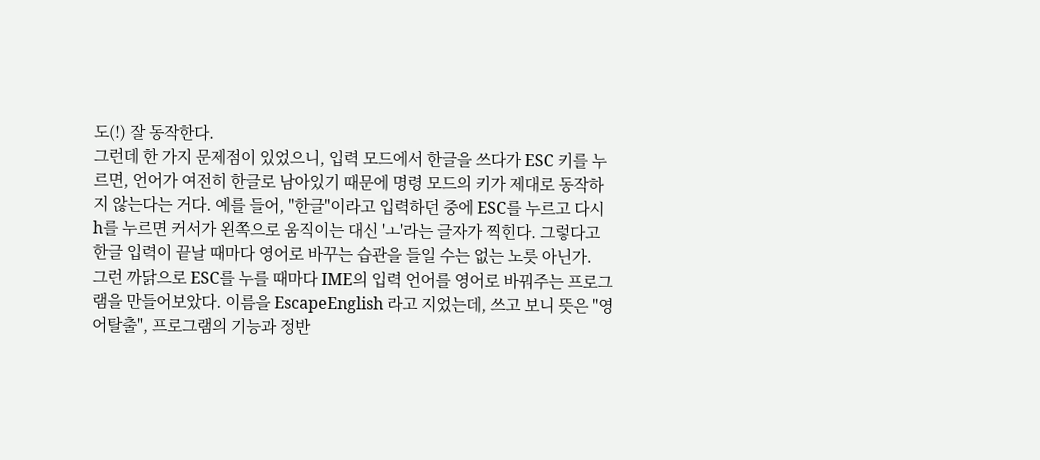도(!) 잘 동작한다.
그런데 한 가지 문제점이 있었으니, 입력 모드에서 한글을 쓰다가 ESC 키를 누르면, 언어가 여전히 한글로 남아있기 때문에 명령 모드의 키가 제대로 동작하지 않는다는 거다. 예를 들어, "한글"이라고 입력하던 중에 ESC를 누르고 다시 h를 누르면 커서가 왼쪽으로 움직이는 대신 'ㅗ'라는 글자가 찍힌다. 그렇다고 한글 입력이 끝날 때마다 영어로 바꾸는 습관을 들일 수는 없는 노릇 아닌가.
그런 까닭으로 ESC를 누를 때마다 IME의 입력 언어를 영어로 바꿔주는 프로그램을 만들어보았다. 이름을 EscapeEnglish 라고 지었는데, 쓰고 보니 뜻은 "영어탈출", 프로그램의 기능과 정반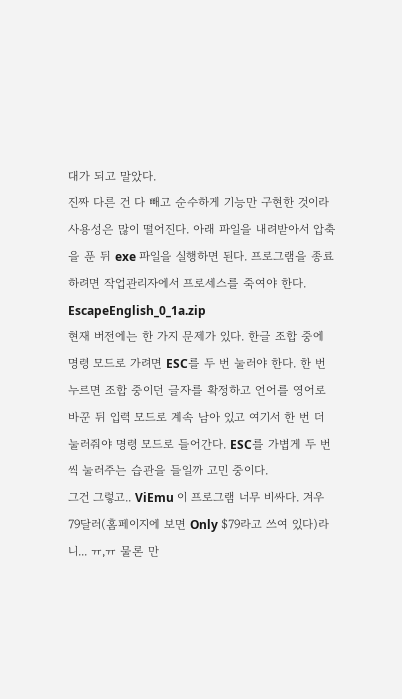대가 되고 말았다.
진짜 다른 건 다 빼고 순수하게 기능만 구현한 것이라 사용성은 많이 떨어진다. 아래 파일을 내려받아서 압축을 푼 뒤 exe 파일을 실행하면 된다. 프로그램을 종료하려면 작업관리자에서 프로세스를 죽여야 한다.
EscapeEnglish_0_1a.zip
현재 버전에는 한 가지 문제가 있다. 한글 조합 중에 명령 모드로 가려면 ESC를 두 번 눌러야 한다. 한 번 누르면 조합 중이던 글자를 확정하고 언어를 영어로 바꾼 뒤 입력 모드로 계속 남아 있고 여기서 한 번 더 눌러줘야 명령 모드로 들어간다. ESC를 가볍게 두 번씩 눌러주는 습관을 들일까 고민 중이다.
그건 그렇고.. ViEmu 이 프로그램 너무 비싸다. 겨우 79달러(홈페이지에 보면 Only $79라고 쓰여 있다)라니... ㅠ,ㅠ 물론 만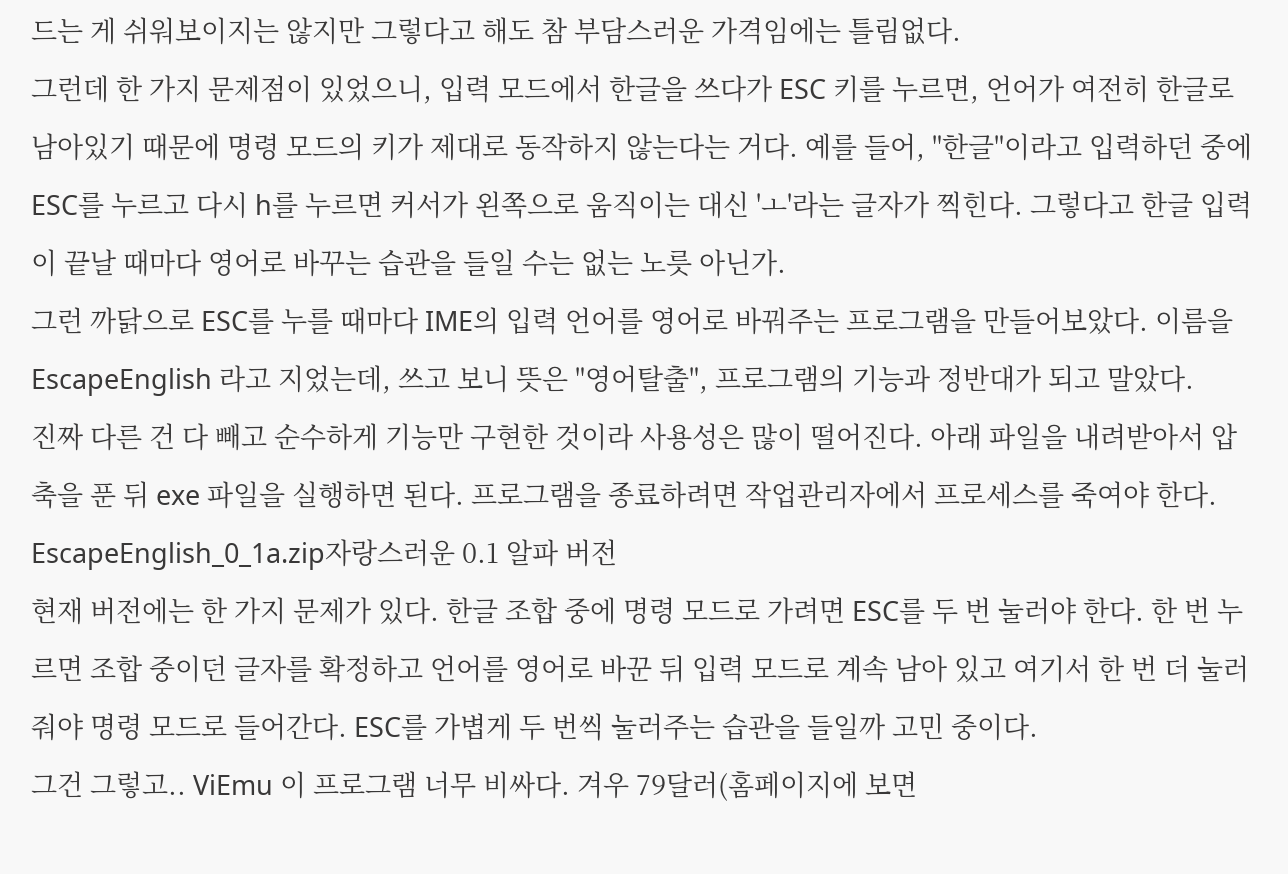드는 게 쉬워보이지는 않지만 그렇다고 해도 참 부담스러운 가격임에는 틀림없다.
그런데 한 가지 문제점이 있었으니, 입력 모드에서 한글을 쓰다가 ESC 키를 누르면, 언어가 여전히 한글로 남아있기 때문에 명령 모드의 키가 제대로 동작하지 않는다는 거다. 예를 들어, "한글"이라고 입력하던 중에 ESC를 누르고 다시 h를 누르면 커서가 왼쪽으로 움직이는 대신 'ㅗ'라는 글자가 찍힌다. 그렇다고 한글 입력이 끝날 때마다 영어로 바꾸는 습관을 들일 수는 없는 노릇 아닌가.
그런 까닭으로 ESC를 누를 때마다 IME의 입력 언어를 영어로 바꿔주는 프로그램을 만들어보았다. 이름을 EscapeEnglish 라고 지었는데, 쓰고 보니 뜻은 "영어탈출", 프로그램의 기능과 정반대가 되고 말았다.
진짜 다른 건 다 빼고 순수하게 기능만 구현한 것이라 사용성은 많이 떨어진다. 아래 파일을 내려받아서 압축을 푼 뒤 exe 파일을 실행하면 된다. 프로그램을 종료하려면 작업관리자에서 프로세스를 죽여야 한다.
EscapeEnglish_0_1a.zip자랑스러운 0.1 알파 버전
현재 버전에는 한 가지 문제가 있다. 한글 조합 중에 명령 모드로 가려면 ESC를 두 번 눌러야 한다. 한 번 누르면 조합 중이던 글자를 확정하고 언어를 영어로 바꾼 뒤 입력 모드로 계속 남아 있고 여기서 한 번 더 눌러줘야 명령 모드로 들어간다. ESC를 가볍게 두 번씩 눌러주는 습관을 들일까 고민 중이다.
그건 그렇고.. ViEmu 이 프로그램 너무 비싸다. 겨우 79달러(홈페이지에 보면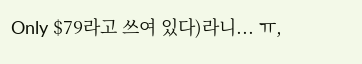Only $79라고 쓰여 있다)라니... ㅠ,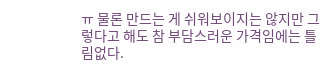ㅠ 물론 만드는 게 쉬워보이지는 않지만 그렇다고 해도 참 부담스러운 가격임에는 틀림없다.